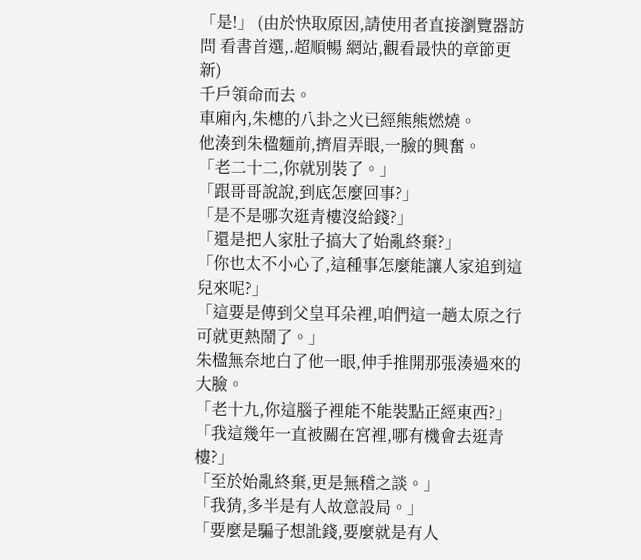「是!」 (由於快取原因,請使用者直接瀏覽器訪問 看書首選,.超順暢 網站,觀看最快的章節更新)
千戶領命而去。
車廂內,朱橞的八卦之火已經熊熊燃燒。
他湊到朱楹麵前,擠眉弄眼,一臉的興奮。
「老二十二,你就別裝了。」
「跟哥哥說說,到底怎麼回事?」
「是不是哪次逛青樓沒給錢?」
「還是把人家肚子搞大了始亂終棄?」
「你也太不小心了,這種事怎麼能讓人家追到這兒來呢?」
「這要是傳到父皇耳朵裡,咱們這一趟太原之行可就更熱鬧了。」
朱楹無奈地白了他一眼,伸手推開那張湊過來的大臉。
「老十九,你這腦子裡能不能裝點正經東西?」
「我這幾年一直被關在宮裡,哪有機會去逛青樓?」
「至於始亂終棄,更是無稽之談。」
「我猜,多半是有人故意設局。」
「要麼是騙子想訛錢,要麼就是有人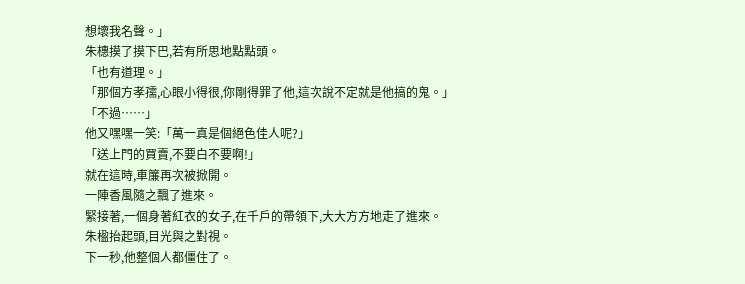想壞我名聲。」
朱橞摸了摸下巴,若有所思地點點頭。
「也有道理。」
「那個方孝孺,心眼小得很,你剛得罪了他,這次說不定就是他搞的鬼。」
「不過……」
他又嘿嘿一笑:「萬一真是個絕色佳人呢?」
「送上門的買賣,不要白不要啊!」
就在這時,車簾再次被掀開。
一陣香風隨之飄了進來。
緊接著,一個身著紅衣的女子,在千戶的帶領下,大大方方地走了進來。
朱楹抬起頭,目光與之對視。
下一秒,他整個人都僵住了。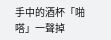手中的酒杯「啪嗒」一聲掉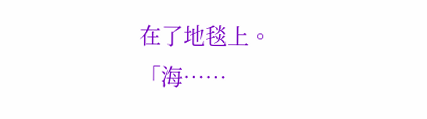在了地毯上。
「海……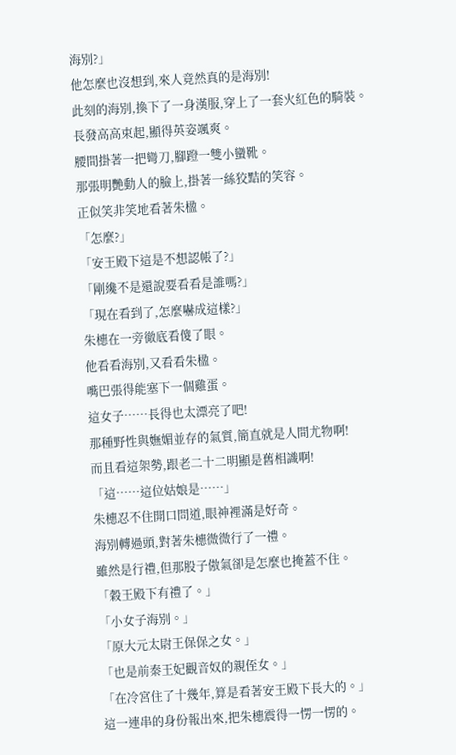海別?」
他怎麼也沒想到,來人竟然真的是海別!
此刻的海別,換下了一身漢服,穿上了一套火紅色的騎裝。
長發高高束起,顯得英姿颯爽。
腰間掛著一把彎刀,腳蹬一雙小蠻靴。
那張明艷動人的臉上,掛著一絲狡黠的笑容。
正似笑非笑地看著朱楹。
「怎麼?」
「安王殿下這是不想認帳了?」
「剛纔不是還說要看看是誰嗎?」
「現在看到了,怎麼嚇成這樣?」
朱橞在一旁徹底看傻了眼。
他看看海別,又看看朱楹。
嘴巴張得能塞下一個雞蛋。
這女子……長得也太漂亮了吧!
那種野性與嫵媚並存的氣質,簡直就是人間尤物啊!
而且看這架勢,跟老二十二明顯是舊相識啊!
「這……這位姑娘是……」
朱橞忍不住開口問道,眼神裡滿是好奇。
海別轉過頭,對著朱橞微微行了一禮。
雖然是行禮,但那股子傲氣卻是怎麼也掩蓋不住。
「穀王殿下有禮了。」
「小女子海別。」
「原大元太尉王保保之女。」
「也是前秦王妃觀音奴的親侄女。」
「在冷宮住了十幾年,算是看著安王殿下長大的。」
這一連串的身份報出來,把朱橞震得一愣一愣的。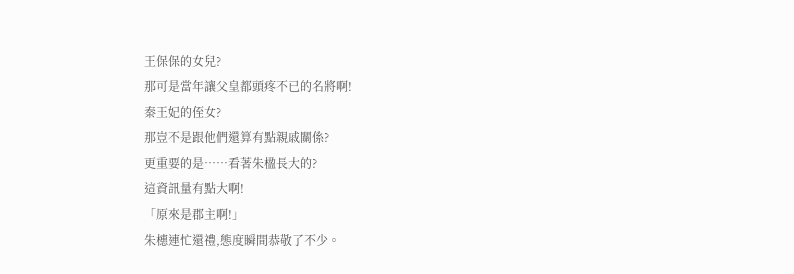王保保的女兒?
那可是當年讓父皇都頭疼不已的名將啊!
秦王妃的侄女?
那豈不是跟他們還算有點親戚關係?
更重要的是……看著朱楹長大的?
這資訊量有點大啊!
「原來是郡主啊!」
朱橞連忙還禮,態度瞬間恭敬了不少。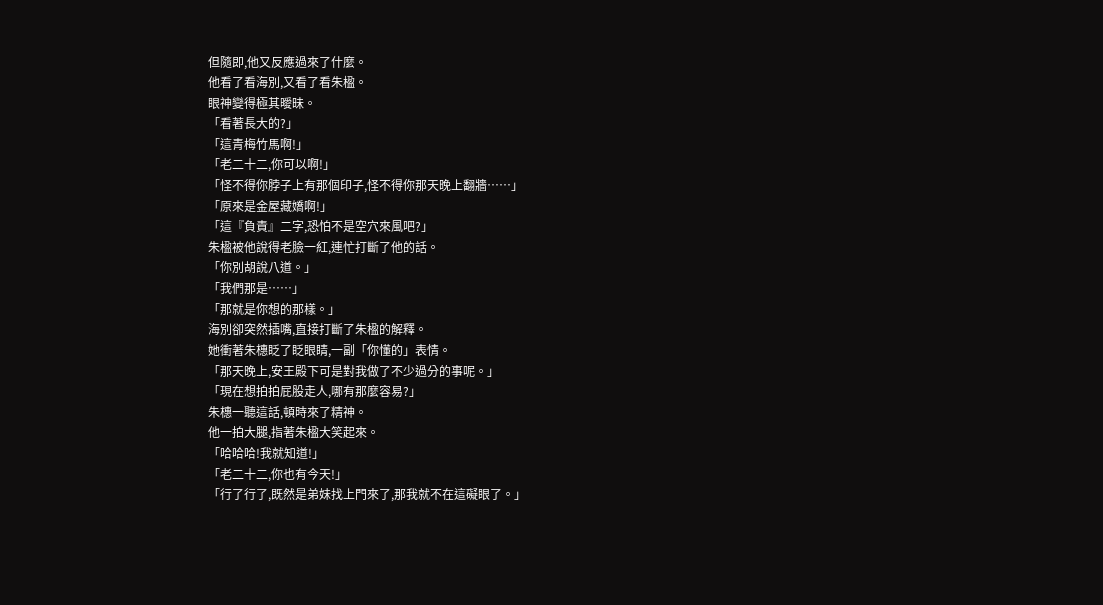但隨即,他又反應過來了什麼。
他看了看海別,又看了看朱楹。
眼神變得極其曖昧。
「看著長大的?」
「這青梅竹馬啊!」
「老二十二,你可以啊!」
「怪不得你脖子上有那個印子,怪不得你那天晚上翻牆……」
「原來是金屋藏嬌啊!」
「這『負責』二字,恐怕不是空穴來風吧?」
朱楹被他說得老臉一紅,連忙打斷了他的話。
「你別胡說八道。」
「我們那是……」
「那就是你想的那樣。」
海別卻突然插嘴,直接打斷了朱楹的解釋。
她衝著朱橞眨了眨眼睛,一副「你懂的」表情。
「那天晚上,安王殿下可是對我做了不少過分的事呢。」
「現在想拍拍屁股走人,哪有那麼容易?」
朱橞一聽這話,頓時來了精神。
他一拍大腿,指著朱楹大笑起來。
「哈哈哈!我就知道!」
「老二十二,你也有今天!」
「行了行了,既然是弟妹找上門來了,那我就不在這礙眼了。」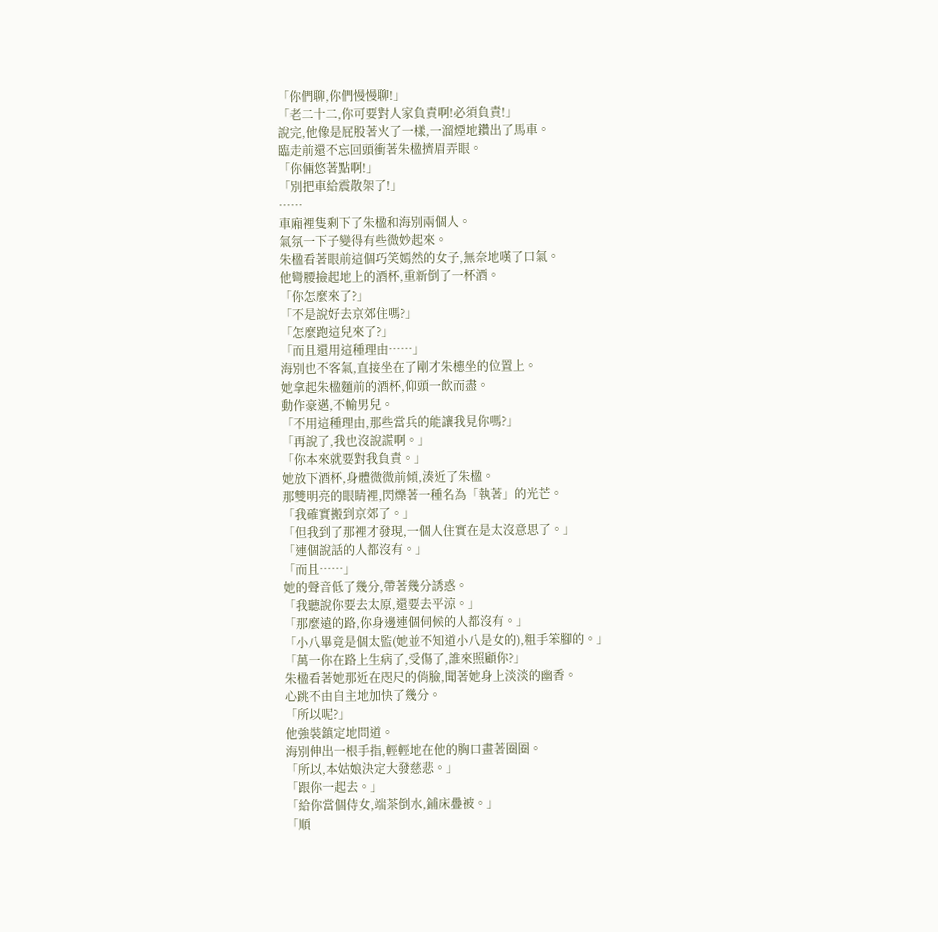「你們聊,你們慢慢聊!」
「老二十二,你可要對人家負責啊!必須負責!」
說完,他像是屁股著火了一樣,一溜煙地鑽出了馬車。
臨走前還不忘回頭衝著朱楹擠眉弄眼。
「你倆悠著點啊!」
「別把車給震散架了!」
……
車廂裡隻剩下了朱楹和海別兩個人。
氣氛一下子變得有些微妙起來。
朱楹看著眼前這個巧笑嫣然的女子,無奈地嘆了口氣。
他彎腰撿起地上的酒杯,重新倒了一杯酒。
「你怎麼來了?」
「不是說好去京郊住嗎?」
「怎麼跑這兒來了?」
「而且還用這種理由……」
海別也不客氣,直接坐在了剛才朱橞坐的位置上。
她拿起朱楹麵前的酒杯,仰頭一飲而盡。
動作豪邁,不輸男兒。
「不用這種理由,那些當兵的能讓我見你嗎?」
「再說了,我也沒說謊啊。」
「你本來就要對我負責。」
她放下酒杯,身體微微前傾,湊近了朱楹。
那雙明亮的眼睛裡,閃爍著一種名為「執著」的光芒。
「我確實搬到京郊了。」
「但我到了那裡才發現,一個人住實在是太沒意思了。」
「連個說話的人都沒有。」
「而且……」
她的聲音低了幾分,帶著幾分誘惑。
「我聽說你要去太原,還要去平涼。」
「那麼遠的路,你身邊連個伺候的人都沒有。」
「小八畢竟是個太監(她並不知道小八是女的),粗手笨腳的。」
「萬一你在路上生病了,受傷了,誰來照顧你?」
朱楹看著她那近在咫尺的俏臉,聞著她身上淡淡的幽香。
心跳不由自主地加快了幾分。
「所以呢?」
他強裝鎮定地問道。
海別伸出一根手指,輕輕地在他的胸口畫著圈圈。
「所以,本姑娘決定大發慈悲。」
「跟你一起去。」
「給你當個侍女,端茶倒水,鋪床疊被。」
「順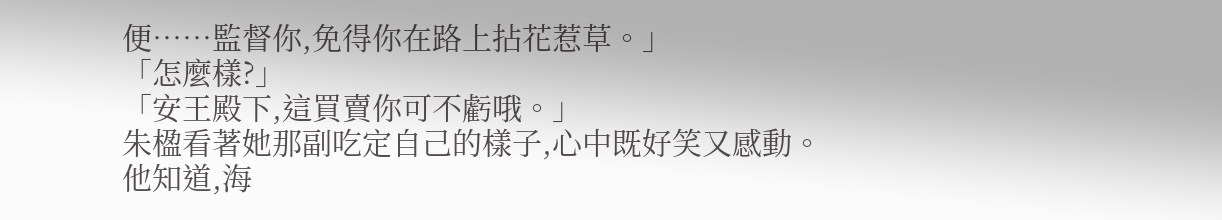便……監督你,免得你在路上拈花惹草。」
「怎麼樣?」
「安王殿下,這買賣你可不虧哦。」
朱楹看著她那副吃定自己的樣子,心中既好笑又感動。
他知道,海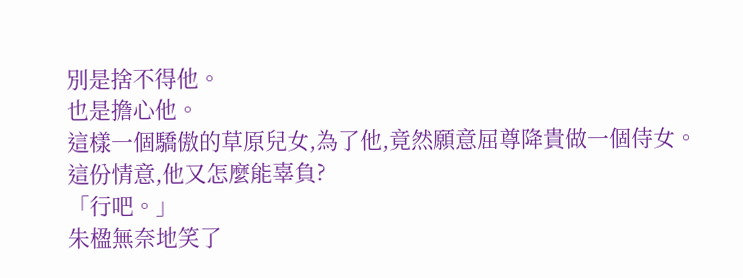別是捨不得他。
也是擔心他。
這樣一個驕傲的草原兒女,為了他,竟然願意屈尊降貴做一個侍女。
這份情意,他又怎麼能辜負?
「行吧。」
朱楹無奈地笑了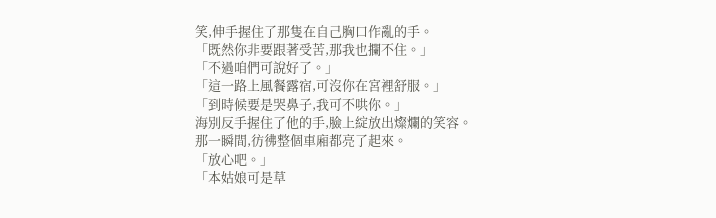笑,伸手握住了那隻在自己胸口作亂的手。
「既然你非要跟著受苦,那我也攔不住。」
「不過咱們可說好了。」
「這一路上風餐露宿,可沒你在宮裡舒服。」
「到時候要是哭鼻子,我可不哄你。」
海別反手握住了他的手,臉上綻放出燦爛的笑容。
那一瞬間,彷彿整個車廂都亮了起來。
「放心吧。」
「本姑娘可是草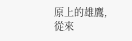原上的雄鷹,從來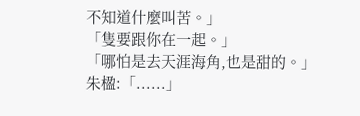不知道什麼叫苦。」
「隻要跟你在一起。」
「哪怕是去天涯海角,也是甜的。」
朱楹:「......」